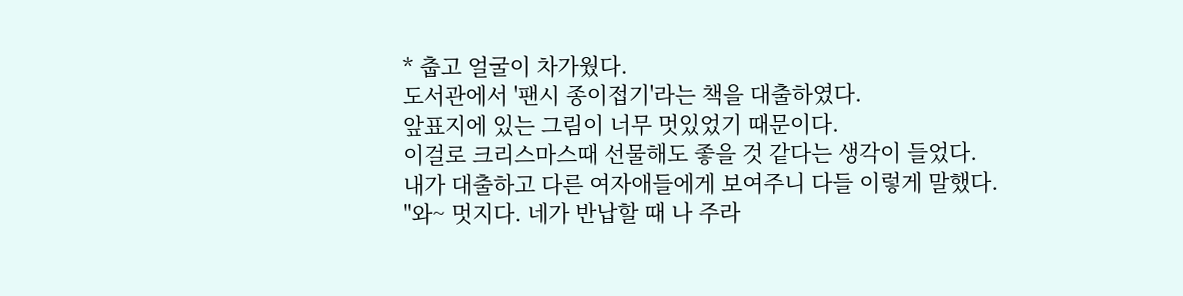* 춥고 얼굴이 차가웠다.
도서관에서 '팬시 종이접기'라는 책을 대출하였다.
앞표지에 있는 그림이 너무 멋있었기 때문이다.
이걸로 크리스마스때 선물해도 좋을 것 같다는 생각이 들었다.
내가 대출하고 다른 여자애들에게 보여주니 다들 이렇게 말했다.
"와~ 멋지다. 네가 반납할 때 나 주라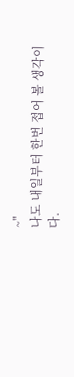~"
나도 내일부터 한번 접어 볼 생각이다.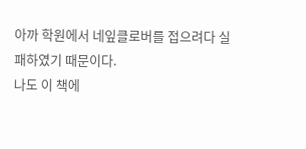아까 학원에서 네잎클로버를 접으려다 실패하였기 때문이다.
나도 이 책에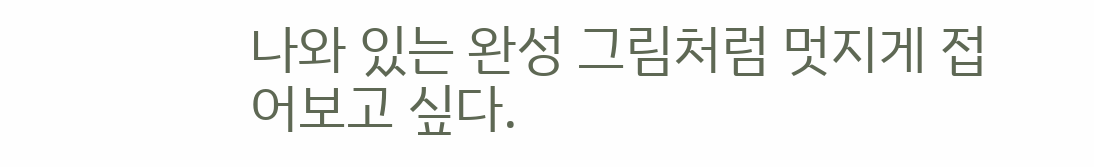나와 있는 완성 그림처럼 멋지게 접어보고 싶다.